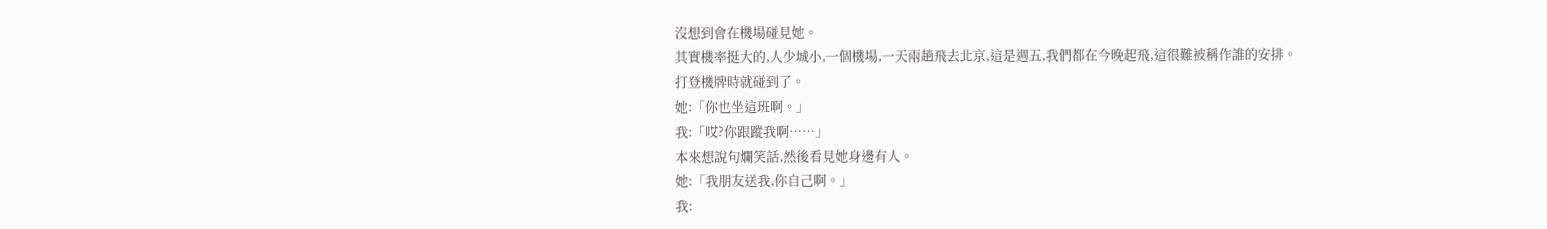沒想到會在機場碰見她。
其實機率挺大的,人少城小,一個機場,一天兩趟飛去北京,這是週五,我們都在今晚起飛,這很難被稱作誰的安排。
打登機牌時就碰到了。
她:「你也坐這班啊。」
我:「哎?你跟蹤我啊……」
本來想說句爛笑話,然後看見她身邊有人。
她:「我朋友送我,你自己啊。」
我: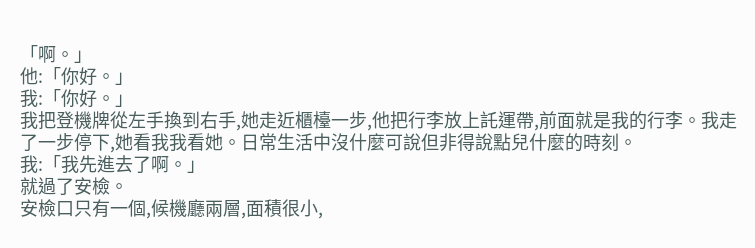「啊。」
他:「你好。」
我:「你好。」
我把登機牌從左手換到右手,她走近櫃檯一步,他把行李放上託運帶,前面就是我的行李。我走了一步停下,她看我我看她。日常生活中沒什麼可說但非得說點兒什麼的時刻。
我:「我先進去了啊。」
就過了安檢。
安檢口只有一個,候機廳兩層,面積很小,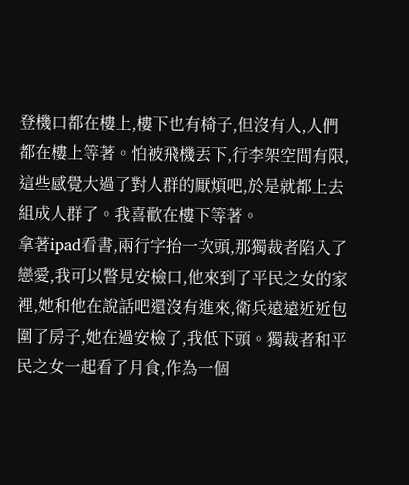登機口都在樓上,樓下也有椅子,但沒有人,人們都在樓上等著。怕被飛機丟下,行李架空間有限,這些感覺大過了對人群的厭煩吧,於是就都上去組成人群了。我喜歡在樓下等著。
拿著ipad看書,兩行字抬一次頭,那獨裁者陷入了戀愛,我可以瞥見安檢口,他來到了平民之女的家裡,她和他在說話吧還沒有進來,衛兵遠遠近近包圍了房子,她在過安檢了,我低下頭。獨裁者和平民之女一起看了月食,作為一個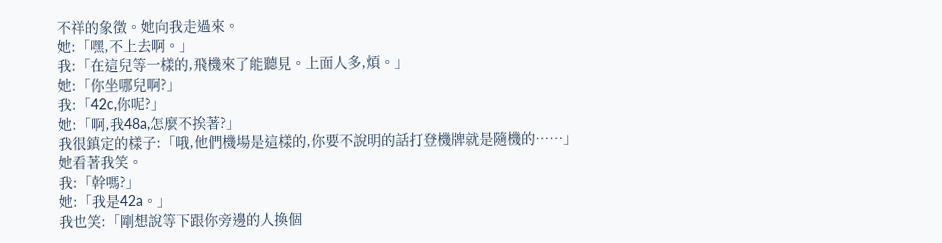不祥的象徵。她向我走過來。
她:「嘿,不上去啊。」
我:「在這兒等一樣的,飛機來了能聽見。上面人多,煩。」
她:「你坐哪兒啊?」
我:「42c,你呢?」
她:「啊,我48a,怎麼不挨著?」
我很鎮定的樣子:「哦,他們機場是這樣的,你要不說明的話打登機牌就是隨機的……」
她看著我笑。
我:「幹嗎?」
她:「我是42a。」
我也笑:「剛想說等下跟你旁邊的人換個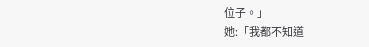位子。」
她:「我都不知道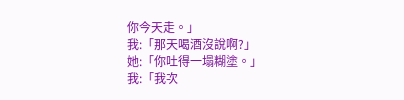你今天走。」
我:「那天喝酒沒說啊?」
她:「你吐得一塌糊塗。」
我:「我次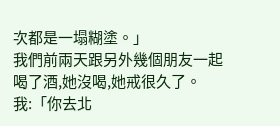次都是一塌糊塗。」
我們前兩天跟另外幾個朋友一起喝了酒,她沒喝,她戒很久了。
我:「你去北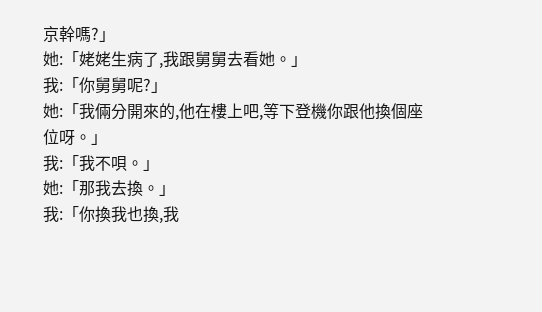京幹嗎?」
她:「姥姥生病了,我跟舅舅去看她。」
我:「你舅舅呢?」
她:「我倆分開來的,他在樓上吧,等下登機你跟他換個座位呀。」
我:「我不唄。」
她:「那我去換。」
我:「你換我也換,我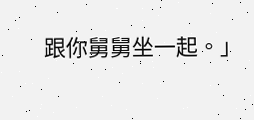跟你舅舅坐一起。」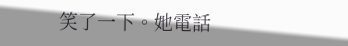笑了一下。她電話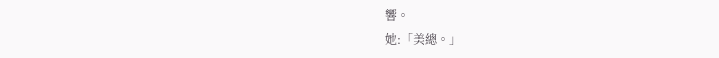響。
她:「美總。」